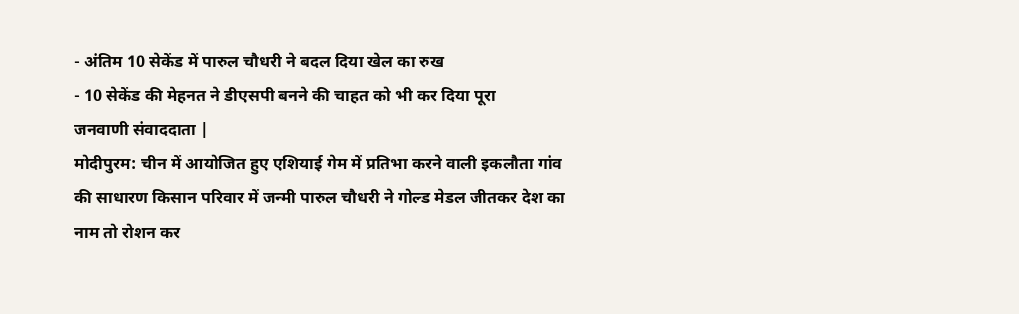- अंतिम 10 सेकेंड में पारुल चौधरी ने बदल दिया खेल का रुख
- 10 सेकेंड की मेहनत ने डीएसपी बनने की चाहत को भी कर दिया पूरा
जनवाणी संवाददाता |
मोदीपुरम: चीन में आयोजित हुए एशियाई गेम में प्रतिभा करने वाली इकलौता गांव की साधारण किसान परिवार में जन्मी पारुल चौधरी ने गोल्ड मेडल जीतकर देश का नाम तो रोशन कर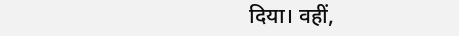दिया। वहीं,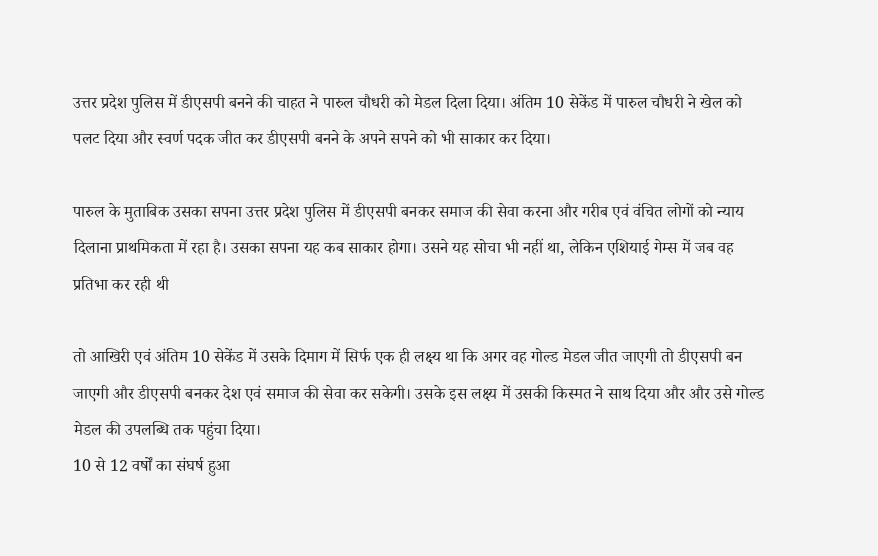उत्तर प्रदेश पुलिस में डीएसपी बनने की चाहत ने पारुल चौधरी को मेडल दिला दिया। अंतिम 10 सेकेंड में पारुल चौधरी ने खेल को पलट दिया और स्वर्ण पदक जीत कर डीएसपी बनने के अपने सपने को भी साकार कर दिया।

पारुल के मुताबिक उसका सपना उत्तर प्रदेश पुलिस में डीएसपी बनकर समाज की सेवा करना और गरीब एवं वंचित लोगों को न्याय दिलाना प्राथमिकता में रहा है। उसका सपना यह कब साकार होगा। उसने यह सोचा भी नहीं था, लेकिन एशियाई गेम्स में जब वह प्रतिभा कर रही थी

तो आखिरी एवं अंतिम 10 सेकेंड में उसके दिमाग में सिर्फ एक ही लक्ष्य था कि अगर वह गोल्ड मेडल जीत जाएगी तो डीएसपी बन जाएगी और डीएसपी बनकर देश एवं समाज की सेवा कर सकेगी। उसके इस लक्ष्य में उसकी किस्मत ने साथ दिया और और उसे गोल्ड मेडल की उपलब्धि तक पहुंचा दिया।
10 से 12 वर्षों का संघर्ष हुआ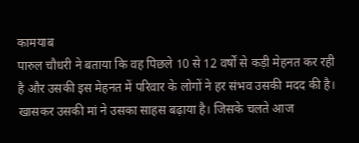कामयाब
पारुल चौधरी ने बताया कि वह पिछले 10 से 12 वर्षों से कड़ी मेहनत कर रही है और उसकी इस मेहनत में परिवार के लोगों ने हर संभव उसकी मदद की है। खासकर उसकी मां ने उसका साहस बढ़ाया है। जिसके चलते आज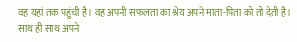वह यहां तक पहुंची है। वह अपनी सफलता का श्रेय अपने माता-पिता को तो देती है। साथ ही साथ अपने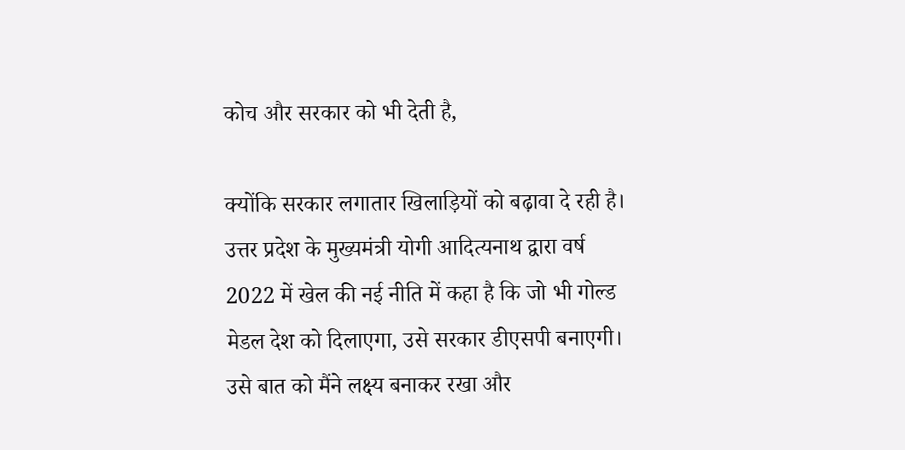कोच और सरकार को भी देती है,

क्योंकि सरकार लगातार खिलाड़ियों को बढ़ावा दे रही है। उत्तर प्रदेश के मुख्यमंत्री योगी आदित्यनाथ द्वारा वर्ष 2022 में खेल की नई नीति में कहा है कि जो भी गोल्ड मेडल देश को दिलाएगा, उसे सरकार डीएसपी बनाएगी। उसे बात को मैंने लक्ष्य बनाकर रखा और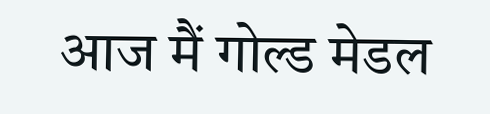आज मैं गोल्ड मेडल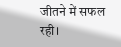जीतने में सफल रही।